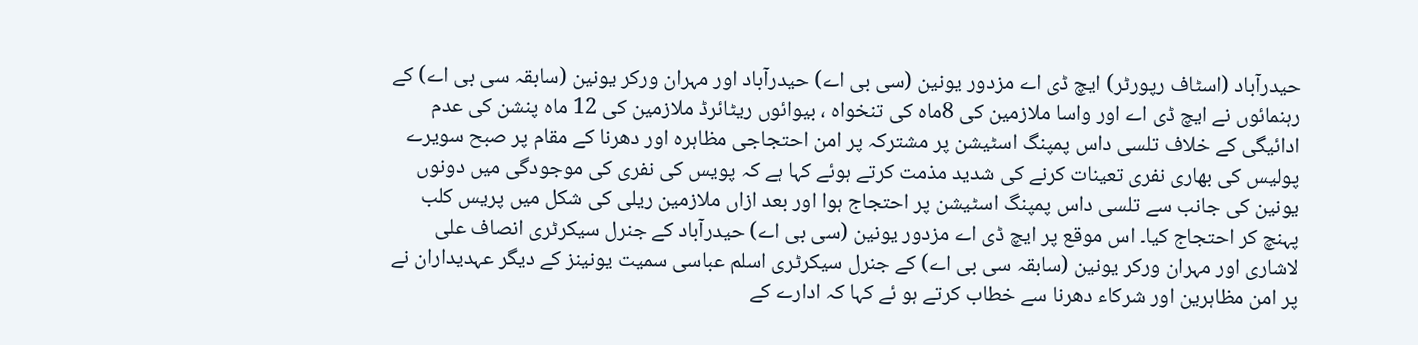حیدرآباد (اسٹاف رپورٹر) ایچ ڈی اے مزدور یونین (سی بی اے) حیدرآباد اور مہران ورکر یونین (سابقہ سی بی اے) کے رہنمائوں نے ایچ ڈی اے اور واسا ملازمین کی 8ماہ کی تنخواہ ، بیوائوں ریٹائرڈ ملازمین کی 12 ماہ پنشن کی عدم ادائیگی کے خلاف تلسی داس پمپنگ اسٹیشن پر مشترکہ پر امن احتجاجی مظاہرہ اور دھرنا کے مقام پر صبح سویرے پولیس کی بھاری نفری تعینات کرنے کی شدید مذمت کرتے ہوئے کہا ہے کہ پویس کی نفری کی موجودگی میں دونوں یونین کی جانب سے تلسی داس پمپنگ اسٹیشن پر احتجاج ہوا اور بعد ازاں ملازمین ریلی کی شکل میں پریس کلب پہنچ کر احتجاج کیا۔ اس موقع پر ایچ ڈی اے مزدور یونین (سی بی اے) حیدرآباد کے جنرل سیکرٹری انصاف علی لاشاری اور مہران ورکر یونین (سابقہ سی بی اے) کے جنرل سیکرٹری اسلم عباسی سمیت یونینز کے دیگر عہدیداران نے پر امن مظاہرین اور شرکاء دھرنا سے خطاب کرتے ہو ئے کہا کہ ادارے کے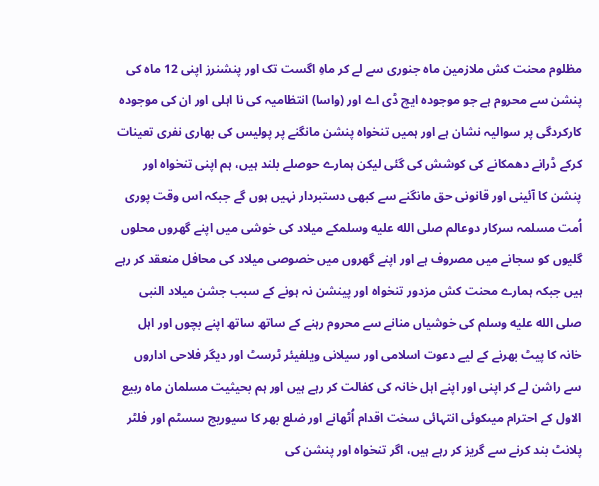مظلوم محنت کش ملازمین ماہ جنوری سے لے کر ماہِ اگست تک اور پنشنرز اپنی 12 ماہ کی پنشن سے محروم ہے جو موجودہ ایچ ڈی اے اور (واسا) انتظامیہ کی نا اہلی اور ان کی موجودہ کارکردگی پر سوالیہ نشان ہے اور ہمیں تنخواہ پنشن مانگنے پر پولیس کی بھاری نفری تعینات کرکے ڈرانے دھمکانے کی کوشش کی گئی لیکن ہمارے حوصلے بلند ہیں، ہم اپنی تنخواہ اور پنشن کا آئینی اور قانونی حق مانگنے سے کبھی دستبردار نہیں ہوں گے جبکہ اس وقت پوری اُمت مسلمہ سرکار دوعالم صلى الله عليه وسلمکے میلاد کی خوشی میں اپنے گھروں محلوں گلیوں کو سجانے میں مصروف ہے اور اپنے گھروں میں خصوصی میلاد کی محافل منعقد کر رہے ہیں جبکہ ہمارے محنت کش مزدور تنخواہ اور پینشن نہ ہونے کے سبب جشن میلاد النبی صلى الله عليه وسلم کی خوشیاں منانے سے محروم رہنے کے ساتھ ساتھ اپنے بچوں اور اہل خانہ کا پیٹ بھرنے کے لیے دعوت اسلامی اور سیلانی ویلفیئر ٹرسٹ اور دیگر فلاحی اداروں سے راشن لے کر اپنی اور اپنے اہل خانہ کی کفالت کر رہے ہیں اور ہم بحیثیت مسلمان ماہ ربیع الاول کے احترام میںکوئی انتہائی سخت اقدام اُٹھانے اور ضلع بھر کا سیوریج سسٹم اور فلٹر پلانٹ بند کرنے سے گریز کر رہے ہیں، اگر تنخواہ اور پنشن کی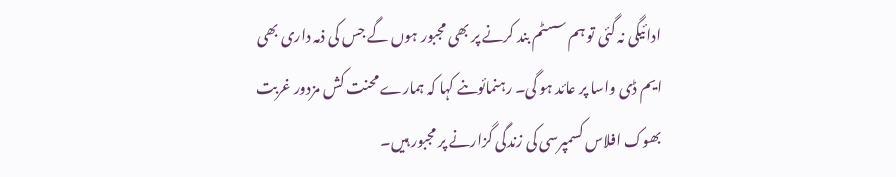ادائیگی نہ گئی تو ہم سسٹم بند کرنے پر بھی مجبور ہوں گے جس کی ذمہ داری بھی ایم ڈی واسا پر عائد ہو گی۔ رہنمائوںنے کہا کہ ہمارے محنت کش مزدور غربت بھوک افلاس کسمپرسی کی زندگی گزارنے پر مجبور ہیں۔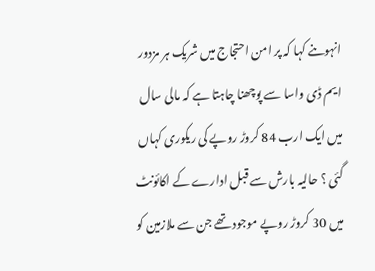انہوںنے کہا کہ پر امن احتجاج میں شریک ہر مزدور ایم ڈی واسا سے پوچھنا چاہتا ہے کہ مالی سال میں ایک ارب 84 کروڑ روپے کی ریکوری کہاں گئی ؟ حالیہ بارش سے قبل ادارے کے اکائونٹ میں 30 کروڑ روپے موجود تھے جن سے ملازمین کو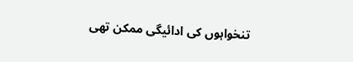تنخواہوں کی ادائیگی ممکن تھی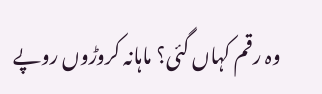وہ رقم کہاں گئی؟ ماہانہ کروڑوں روپے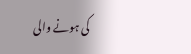کی ہونے والی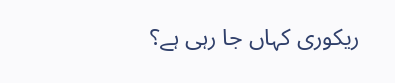ریکوری کہاں جا رہی ہے؟